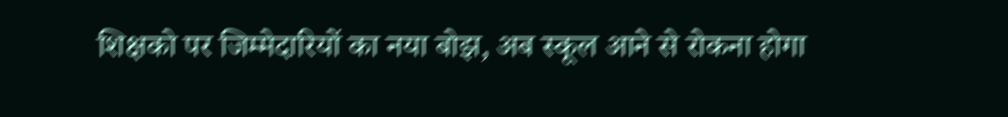शिक्षको पर जिम्मेदारियों का नया बोझ, अब स्कूल आने से रोकना होगा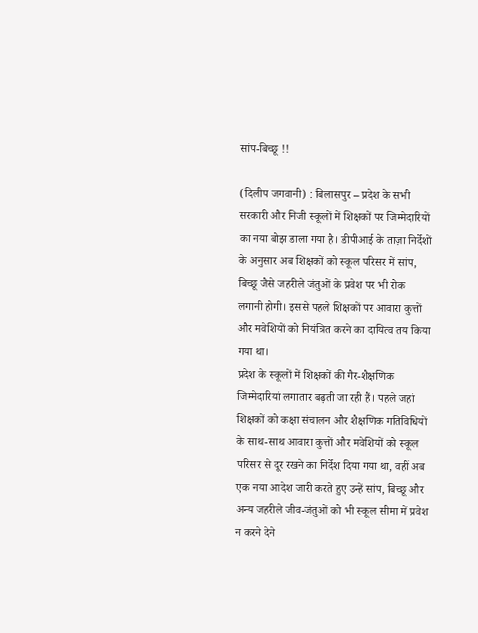सांप-बिच्छू !!

(दिलीप जगवानी) : बिलासपुर – प्रदेश के सभी सरकारी और निजी स्कूलों में शिक्षकों पर जिम्मेदारियों का नया बोझ डाला गया है। डीपीआई के ताज़ा निर्देशों के अनुसार अब शिक्षकों को स्कूल परिसर में सांप, बिच्छू जैसे जहरीले जंतुओं के प्रवेश पर भी रोक लगानी होगी। इससे पहले शिक्षकों पर आवारा कुत्तों और मवेशियों को नियंत्रित करने का दायित्व तय किया गया था।
प्रदेश के स्कूलों में शिक्षकों की गैर-शैक्षणिक जिम्मेदारियां लगातार बढ़ती जा रही हैं। पहले जहां शिक्षकों को कक्षा संचालन और शैक्षणिक गतिविधियों के साथ-साथ आवारा कुत्तों और मवेशियों को स्कूल परिसर से दूर रखने का निर्देश दिया गया था, वहीं अब एक नया आदेश जारी करते हुए उन्हें सांप, बिच्छू और अन्य जहरीले जीव-जंतुओं को भी स्कूल सीमा में प्रवेश न करने देने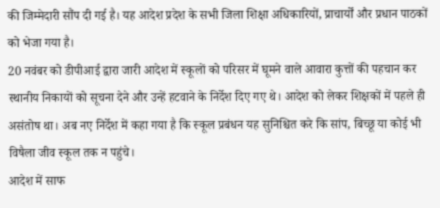की जिम्मेदारी सौंप दी गई है। यह आदेश प्रदेश के सभी जिला शिक्षा अधिकारियों, प्राचार्यों और प्रधान पाठकों को भेजा गया है।
20 नवंबर को डीपीआई द्वारा जारी आदेश में स्कूलों को परिसर में घूमने वाले आवारा कुत्तों की पहचान कर स्थानीय निकायों को सूचना देने और उन्हें हटवाने के निर्देश दिए गए थे। आदेश को लेकर शिक्षकों में पहले ही असंतोष था। अब नए निर्देश में कहा गया है कि स्कूल प्रबंधन यह सुनिश्चित करे कि सांप, बिच्छू या कोई भी विषैला जीव स्कूल तक न पहुंचे।
आदेश में साफ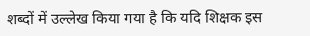शब्दों में उल्लेख किया गया है कि यदि शिक्षक इस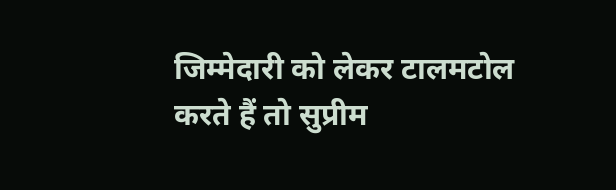जिम्मेदारी को लेकर टालमटोल करते हैं तो सुप्रीम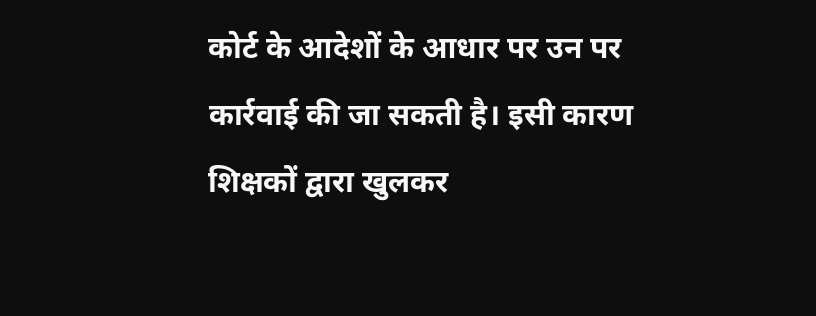कोर्ट के आदेशों के आधार पर उन पर कार्रवाई की जा सकती है। इसी कारण शिक्षकों द्वारा खुलकर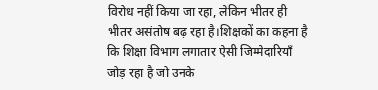विरोध नहीं किया जा रहा, लेकिन भीतर ही भीतर असंतोष बढ़ रहा है।शिक्षकों का कहना है कि शिक्षा विभाग लगातार ऐसी जिम्मेदारियाँ जोड़ रहा है जो उनके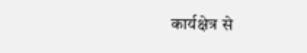कार्यक्षेत्र से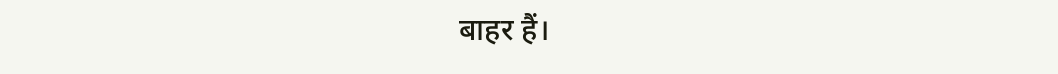बाहर हैं।